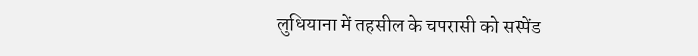लुधियाना में तहसील के चपरासी को सस्पेंड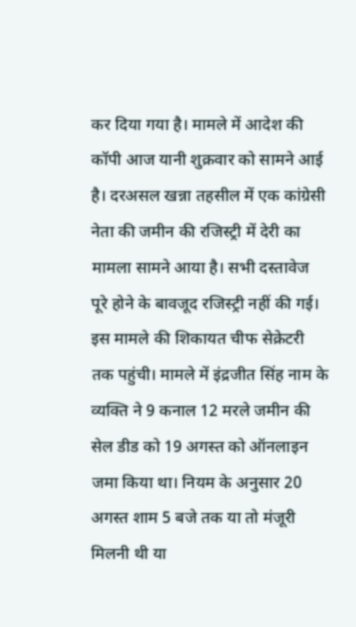कर दिया गया है। मामले में आदेश की कॉपी आज यानी शुक्रवार को सामने आई है। दरअसल खन्ना तहसील में एक कांग्रेसी नेता की जमीन की रजिस्ट्री में देरी का मामला सामने आया है। सभी दस्तावेज पूरे होने के बावजूद रजिस्ट्री नहीं की गई। इस मामले की शिकायत चीफ सेक्रेटरी तक पहुंची। मामले में इंद्रजीत सिंह नाम के व्यक्ति ने 9 कनाल 12 मरले जमीन की सेल डीड को 19 अगस्त को ऑनलाइन जमा किया था। नियम के अनुसार 20 अगस्त शाम 5 बजे तक या तो मंजूरी मिलनी थी या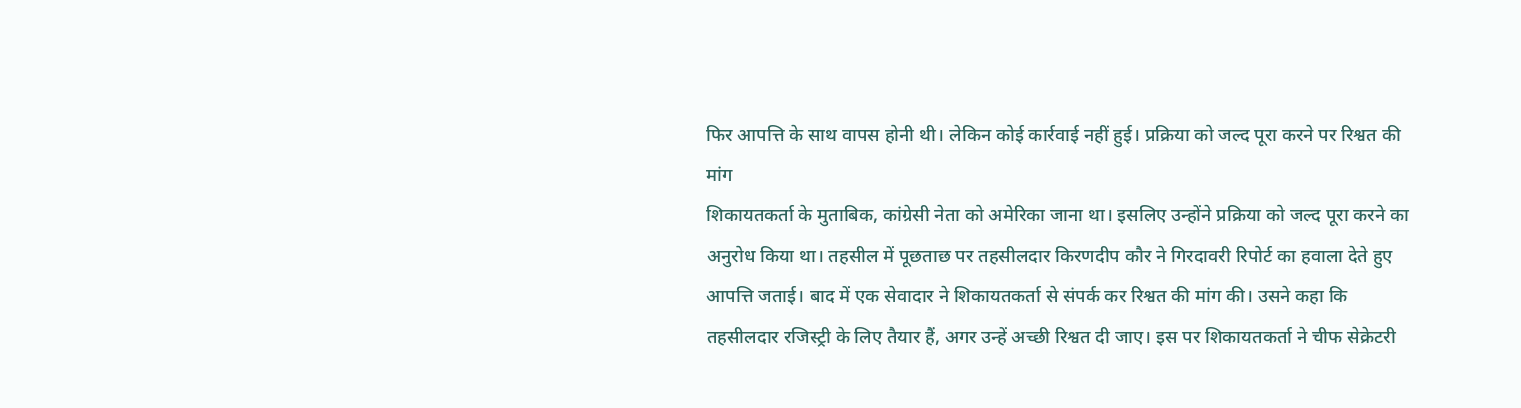फिर आपत्ति के साथ वापस होनी थी। लेकिन कोई कार्रवाई नहीं हुई। प्रक्रिया को जल्द पूरा करने पर रिश्वत की मांग
शिकायतकर्ता के मुताबिक, कांग्रेसी नेता को अमेरिका जाना था। इसलिए उन्होंने प्रक्रिया को जल्द पूरा करने का अनुरोध किया था। तहसील में पूछताछ पर तहसीलदार किरणदीप कौर ने गिरदावरी रिपोर्ट का हवाला देते हुए आपत्ति जताई। बाद में एक सेवादार ने शिकायतकर्ता से संपर्क कर रिश्वत की मांग की। उसने कहा कि तहसीलदार रजिस्ट्री के लिए तैयार हैं, अगर उन्हें अच्छी रिश्वत दी जाए। इस पर शिकायतकर्ता ने चीफ सेक्रेटरी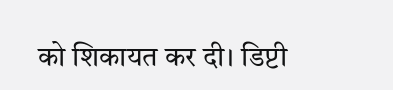को शिकायत कर दी। डिप्टी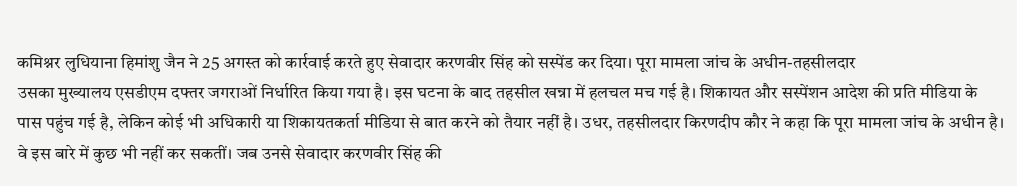कमिश्नर लुधियाना हिमांशु जैन ने 25 अगस्त को कार्रवाई करते हुए सेवादार करणवीर सिंह को सस्पेंड कर दिया। पूरा मामला जांच के अधीन-तहसीलदार
उसका मुख्यालय एसडीएम दफ्तर जगराओं निर्धारित किया गया है। इस घटना के बाद तहसील खन्ना में हलचल मच गई है। शिकायत और सस्पेंशन आदेश की प्रति मीडिया के पास पहुंच गई है, लेकिन कोई भी अधिकारी या शिकायतकर्ता मीडिया से बात करने को तैयार नहीं है। उधर, तहसीलदार किरणदीप कौर ने कहा कि पूरा मामला जांच के अधीन है। वे इस बारे में कुछ भी नहीं कर सकतीं। जब उनसे सेवादार करणवीर सिंह की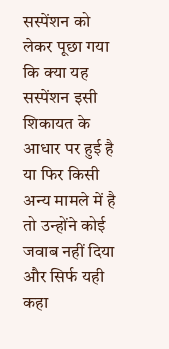सस्पेंशन को लेकर पूछा गया कि क्या यह सस्पेंशन इसी शिकायत के आधार पर हुई है या फिर किसी अन्य मामले में है तो उन्होंने कोई जवाब नहीं दिया और सिर्फ यही कहा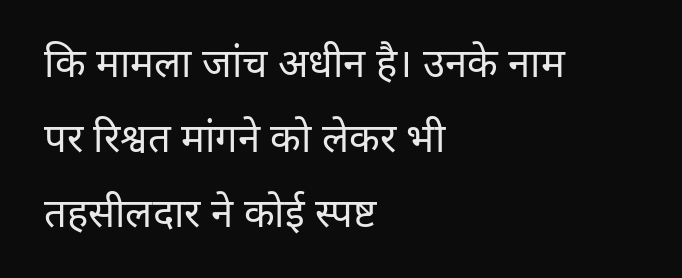कि मामला जांच अधीन है। उनके नाम पर रिश्वत मांगने को लेकर भी तहसीलदार ने कोई स्पष्ट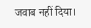जवाब नहीं दिया।